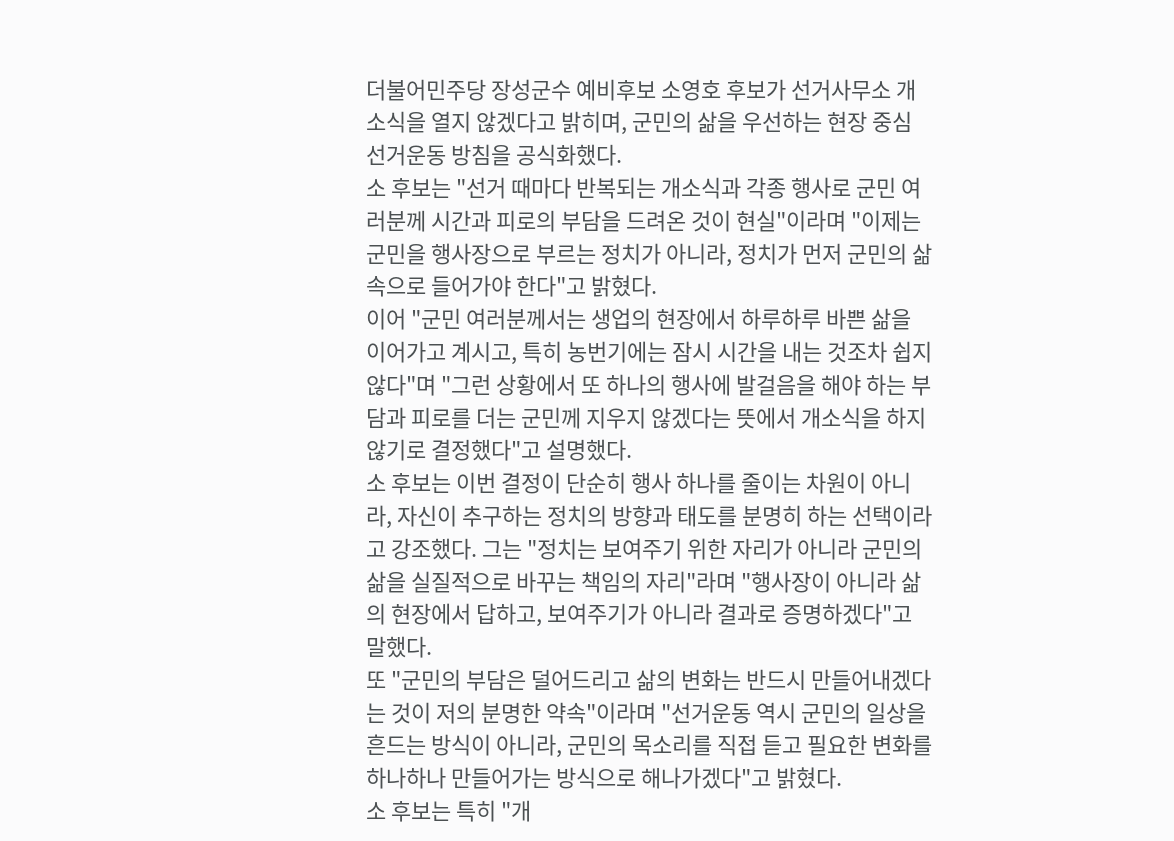더불어민주당 장성군수 예비후보 소영호 후보가 선거사무소 개소식을 열지 않겠다고 밝히며, 군민의 삶을 우선하는 현장 중심 선거운동 방침을 공식화했다.
소 후보는 "선거 때마다 반복되는 개소식과 각종 행사로 군민 여러분께 시간과 피로의 부담을 드려온 것이 현실"이라며 "이제는 군민을 행사장으로 부르는 정치가 아니라, 정치가 먼저 군민의 삶 속으로 들어가야 한다"고 밝혔다.
이어 "군민 여러분께서는 생업의 현장에서 하루하루 바쁜 삶을 이어가고 계시고, 특히 농번기에는 잠시 시간을 내는 것조차 쉽지 않다"며 "그런 상황에서 또 하나의 행사에 발걸음을 해야 하는 부담과 피로를 더는 군민께 지우지 않겠다는 뜻에서 개소식을 하지 않기로 결정했다"고 설명했다.
소 후보는 이번 결정이 단순히 행사 하나를 줄이는 차원이 아니라, 자신이 추구하는 정치의 방향과 태도를 분명히 하는 선택이라고 강조했다. 그는 "정치는 보여주기 위한 자리가 아니라 군민의 삶을 실질적으로 바꾸는 책임의 자리"라며 "행사장이 아니라 삶의 현장에서 답하고, 보여주기가 아니라 결과로 증명하겠다"고 말했다.
또 "군민의 부담은 덜어드리고 삶의 변화는 반드시 만들어내겠다는 것이 저의 분명한 약속"이라며 "선거운동 역시 군민의 일상을 흔드는 방식이 아니라, 군민의 목소리를 직접 듣고 필요한 변화를 하나하나 만들어가는 방식으로 해나가겠다"고 밝혔다.
소 후보는 특히 "개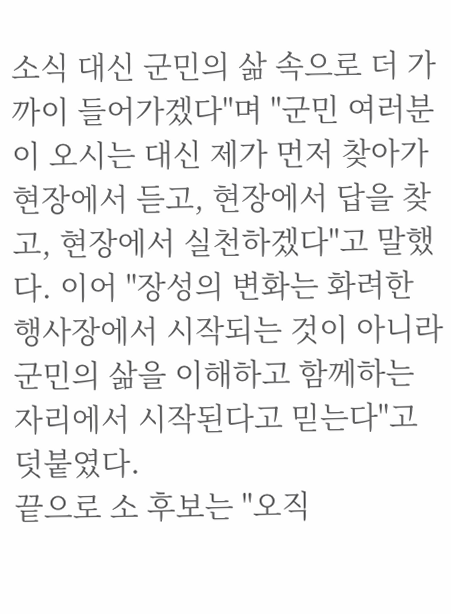소식 대신 군민의 삶 속으로 더 가까이 들어가겠다"며 "군민 여러분이 오시는 대신 제가 먼저 찾아가 현장에서 듣고, 현장에서 답을 찾고, 현장에서 실천하겠다"고 말했다. 이어 "장성의 변화는 화려한 행사장에서 시작되는 것이 아니라 군민의 삶을 이해하고 함께하는 자리에서 시작된다고 믿는다"고 덧붙였다.
끝으로 소 후보는 "오직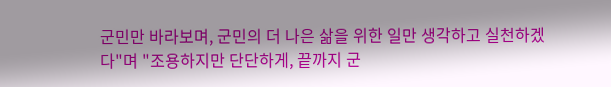군민만 바라보며, 군민의 더 나은 삶을 위한 일만 생각하고 실천하겠다"며 "조용하지만 단단하게, 끝까지 군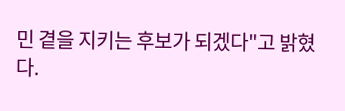민 곁을 지키는 후보가 되겠다"고 밝혔다.